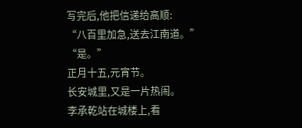写完后,他把信递给高顺:
“八百里加急,送去江南道。”
“是。”
正月十五,元宵节。
长安城里,又是一片热闹。
李承乾站在城楼上,看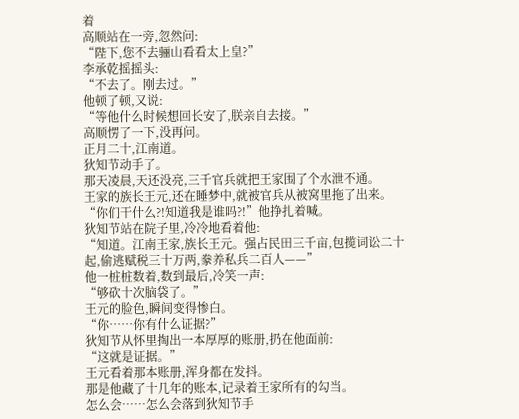着
高顺站在一旁,忽然问:
“陛下,您不去骊山看看太上皇?”
李承乾摇摇头:
“不去了。刚去过。”
他顿了顿,又说:
“等他什么时候想回长安了,朕亲自去接。”
高顺愣了一下,没再问。
正月二十,江南道。
狄知节动手了。
那天凌晨,天还没亮,三千官兵就把王家围了个水泄不通。
王家的族长王元,还在睡梦中,就被官兵从被窝里拖了出来。
“你们干什么?!知道我是谁吗?!”他挣扎着喊。
狄知节站在院子里,冷冷地看着他:
“知道。江南王家,族长王元。强占民田三千亩,包揽词讼二十起,偷逃赋税三十万两,豢养私兵二百人——”
他一桩桩数着,数到最后,冷笑一声:
“够砍十次脑袋了。”
王元的脸色,瞬间变得惨白。
“你……你有什么证据?”
狄知节从怀里掏出一本厚厚的账册,扔在他面前:
“这就是证据。”
王元看着那本账册,浑身都在发抖。
那是他藏了十几年的账本,记录着王家所有的勾当。
怎么会……怎么会落到狄知节手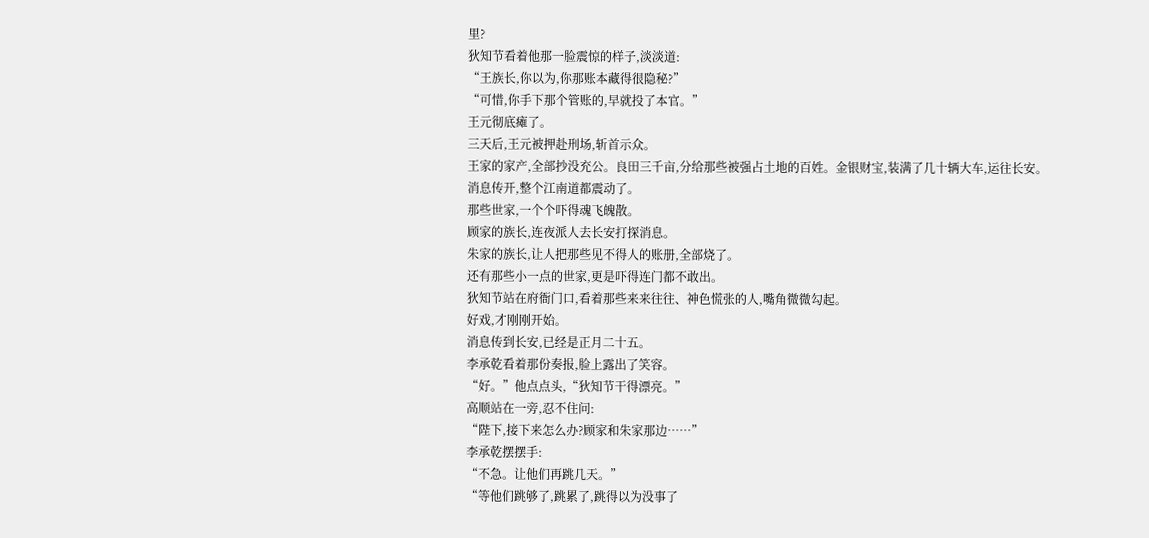里?
狄知节看着他那一脸震惊的样子,淡淡道:
“王族长,你以为,你那账本藏得很隐秘?”
“可惜,你手下那个管账的,早就投了本官。”
王元彻底瘫了。
三天后,王元被押赴刑场,斩首示众。
王家的家产,全部抄没充公。良田三千亩,分给那些被强占土地的百姓。金银财宝,装满了几十辆大车,运往长安。
消息传开,整个江南道都震动了。
那些世家,一个个吓得魂飞魄散。
顾家的族长,连夜派人去长安打探消息。
朱家的族长,让人把那些见不得人的账册,全部烧了。
还有那些小一点的世家,更是吓得连门都不敢出。
狄知节站在府衙门口,看着那些来来往往、神色慌张的人,嘴角微微勾起。
好戏,才刚刚开始。
消息传到长安,已经是正月二十五。
李承乾看着那份奏报,脸上露出了笑容。
“好。”他点点头,“狄知节干得漂亮。”
高顺站在一旁,忍不住问:
“陛下,接下来怎么办?顾家和朱家那边……”
李承乾摆摆手:
“不急。让他们再跳几天。”
“等他们跳够了,跳累了,跳得以为没事了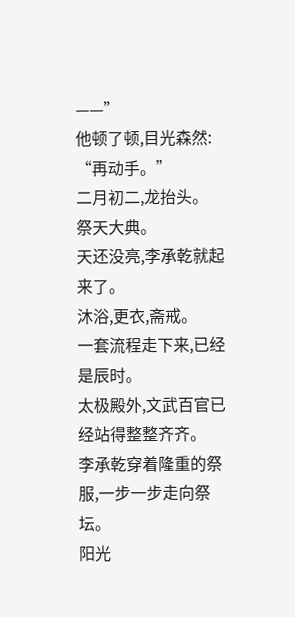——”
他顿了顿,目光森然:
“再动手。”
二月初二,龙抬头。
祭天大典。
天还没亮,李承乾就起来了。
沐浴,更衣,斋戒。
一套流程走下来,已经是辰时。
太极殿外,文武百官已经站得整整齐齐。
李承乾穿着隆重的祭服,一步一步走向祭坛。
阳光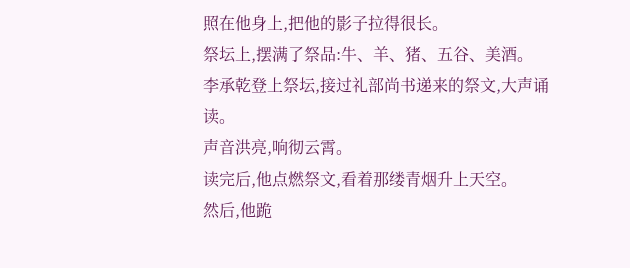照在他身上,把他的影子拉得很长。
祭坛上,摆满了祭品:牛、羊、猪、五谷、美酒。
李承乾登上祭坛,接过礼部尚书递来的祭文,大声诵读。
声音洪亮,响彻云霄。
读完后,他点燃祭文,看着那缕青烟升上天空。
然后,他跪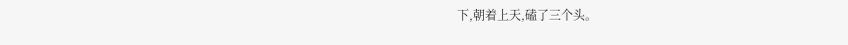下,朝着上天,磕了三个头。